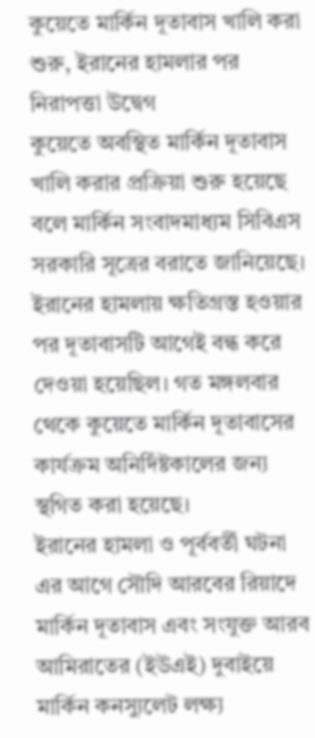কুয়েতে মার্কিন দূতাবাস খালি করা শুরু, ইরানের হামলার পর নিরাপত্তা উদ্বেগ
কুয়েতে অবস্থিত মার্কিন দূতাবাস খালি করার প্রক্রিয়া শুরু হয়েছে বলে মার্কিন সংবাদমাধ্যম সিবিএস সরকারি সূত্রের বরাতে জানিয়েছে। ইরানের হামলায় ক্ষতিগ্রস্ত হওয়ার পর দূতাবাসটি আগেই বন্ধ করে দেওয়া হয়েছিল। গত মঙ্গলবার থেকে কুয়েতে মার্কিন দূতাবাসের কার্যক্রম অনির্দিষ্টকালের জন্য স্থগিত করা হয়েছে।
ইরানের হামলা ও পূর্ববর্তী ঘটনা
এর আগে সৌদি আরবের রিয়াদে মার্কিন দূতাবাস এবং সংযুক্ত আরব আমিরাতের (ইউএই) দুবাইয়ে মার্কিন কনস্যুলেট লক্ষ্য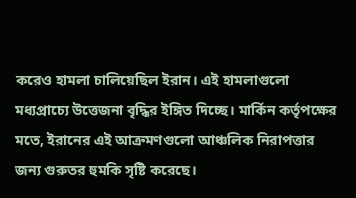করেও হামলা চালিয়েছিল ইরান। এই হামলাগুলো মধ্যপ্রাচ্যে উত্তেজনা বৃদ্ধির ইঙ্গিত দিচ্ছে। মার্কিন কর্তৃপক্ষের মতে, ইরানের এই আক্রমণগুলো আঞ্চলিক নিরাপত্তার জন্য গুরুতর হুমকি সৃষ্টি করেছে।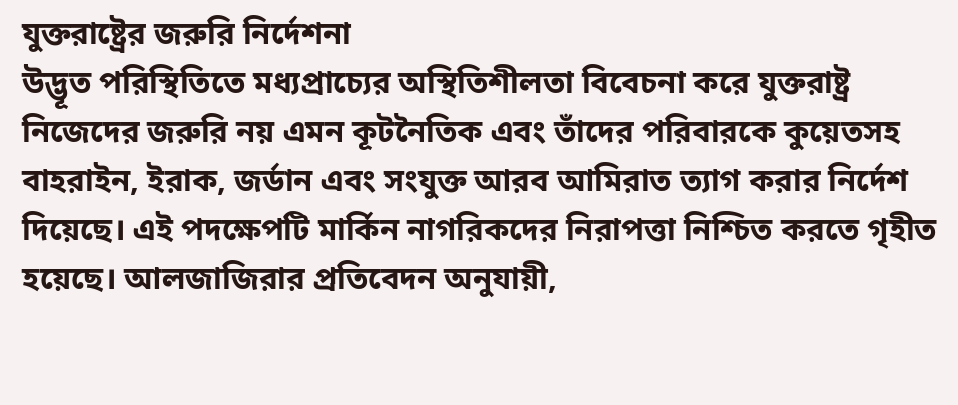যুক্তরাষ্ট্রের জরুরি নির্দেশনা
উদ্ভূত পরিস্থিতিতে মধ্যপ্রাচ্যের অস্থিতিশীলতা বিবেচনা করে যুক্তরাষ্ট্র নিজেদের জরুরি নয় এমন কূটনৈতিক এবং তাঁদের পরিবারকে কুয়েতসহ বাহরাইন, ইরাক, জর্ডান এবং সংযুক্ত আরব আমিরাত ত্যাগ করার নির্দেশ দিয়েছে। এই পদক্ষেপটি মার্কিন নাগরিকদের নিরাপত্তা নিশ্চিত করতে গৃহীত হয়েছে। আলজাজিরার প্রতিবেদন অনুযায়ী,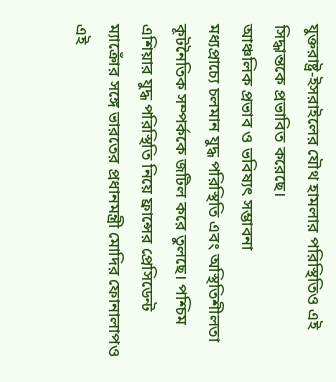যুক্তরাষ্ট্র-ইসরাইলের যৌথ হামলার পরিস্থিতিও এই সিদ্ধান্তকে প্রভাবিত করেছে।
আঞ্চলিক প্রভাব ও ভবিষ্যৎ সম্ভাবনা
মধ্যপ্রাচ্যে চলমান যুদ্ধ পরিস্থিতি এবং অস্থিতিশীলতা কূটনৈতিক সম্পর্ককে জটিল করে তুলছে। পশ্চিম এশিয়ার যুদ্ধ পরিস্থিতি নিয়ে ফ্রান্সের প্রেসিডেন্ট ম্যাক্রোঁর সঙ্গে ভারতের প্রধানমন্ত্রী মোদির ফোনালাপও এই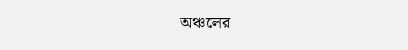অঞ্চলের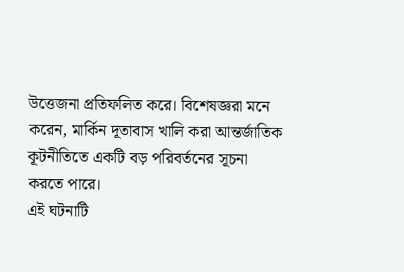উত্তেজনা প্রতিফলিত করে। বিশেষজ্ঞরা মনে করেন, মার্কিন দূতাবাস খালি করা আন্তর্জাতিক কূটনীতিতে একটি বড় পরিবর্তনের সূচনা করতে পারে।
এই ঘটনাটি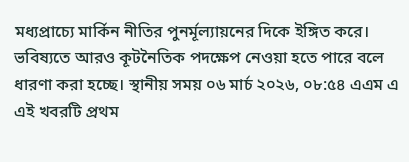মধ্যপ্রাচ্যে মার্কিন নীতির পুনর্মূল্যায়নের দিকে ইঙ্গিত করে। ভবিষ্যতে আরও কূটনৈতিক পদক্ষেপ নেওয়া হতে পারে বলে ধারণা করা হচ্ছে। স্থানীয় সময় ০৬ মার্চ ২০২৬, ০৮:৫৪ এএম এ এই খবরটি প্রথম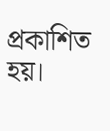প্রকাশিত হয়।